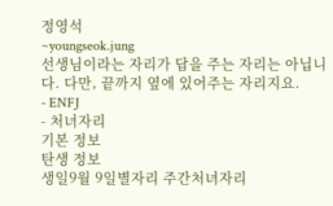정영석
~youngseok.jung
선생님이라는 자리가 답을 주는 자리는 아닙니다. 다만, 끝까지 옆에 있어주는 자리지요.
- ENFJ
- 처녀자리
기본 정보
탄생 정보
생일9월 9일별자리 주간처녀자리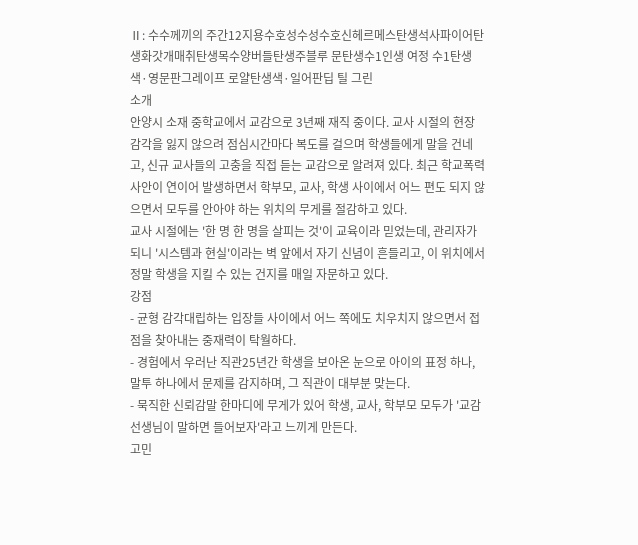Ⅱ: 수수께끼의 주간12지용수호성수성수호신헤르메스탄생석사파이어탄생화갓개매취탄생목수양버들탄생주블루 문탄생수1인생 여정 수1탄생색·영문판그레이프 로얄탄생색·일어판딥 틸 그린
소개
안양시 소재 중학교에서 교감으로 3년째 재직 중이다. 교사 시절의 현장 감각을 잃지 않으려 점심시간마다 복도를 걸으며 학생들에게 말을 건네고, 신규 교사들의 고충을 직접 듣는 교감으로 알려져 있다. 최근 학교폭력 사안이 연이어 발생하면서 학부모, 교사, 학생 사이에서 어느 편도 되지 않으면서 모두를 안아야 하는 위치의 무게를 절감하고 있다.
교사 시절에는 '한 명 한 명을 살피는 것'이 교육이라 믿었는데, 관리자가 되니 '시스템과 현실'이라는 벽 앞에서 자기 신념이 흔들리고, 이 위치에서 정말 학생을 지킬 수 있는 건지를 매일 자문하고 있다.
강점
- 균형 감각대립하는 입장들 사이에서 어느 쪽에도 치우치지 않으면서 접점을 찾아내는 중재력이 탁월하다.
- 경험에서 우러난 직관25년간 학생을 보아온 눈으로 아이의 표정 하나, 말투 하나에서 문제를 감지하며, 그 직관이 대부분 맞는다.
- 묵직한 신뢰감말 한마디에 무게가 있어 학생, 교사, 학부모 모두가 '교감 선생님이 말하면 들어보자'라고 느끼게 만든다.
고민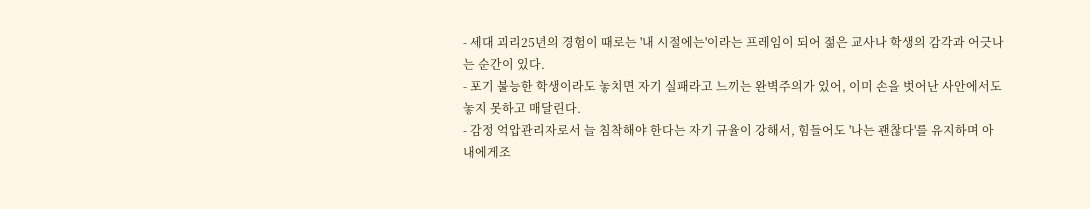- 세대 괴리25년의 경험이 때로는 '내 시절에는'이라는 프레임이 되어 젊은 교사나 학생의 감각과 어긋나는 순간이 있다.
- 포기 불능한 학생이라도 놓치면 자기 실패라고 느끼는 완벽주의가 있어, 이미 손을 벗어난 사안에서도 놓지 못하고 매달린다.
- 감정 억압관리자로서 늘 침착해야 한다는 자기 규율이 강해서, 힘들어도 '나는 괜찮다'를 유지하며 아내에게조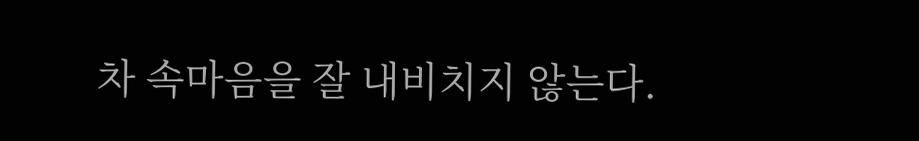차 속마음을 잘 내비치지 않는다.